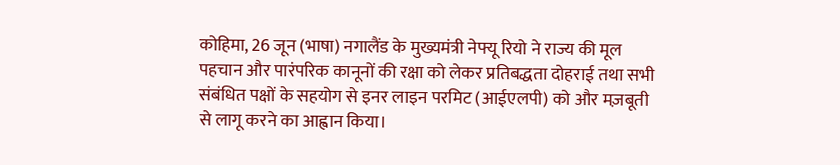कोहिमा, 26 जून (भाषा) नगालैंड के मुख्यमंत्री नेफ्यू रियो ने राज्य की मूल पहचान और पारंपरिक कानूनों की रक्षा को लेकर प्रतिबद्धता दोहराई तथा सभी संबंधित पक्षों के सहयोग से इनर लाइन परमिट (आईएलपी) को और मज़बूती से लागू करने का आह्वान किया।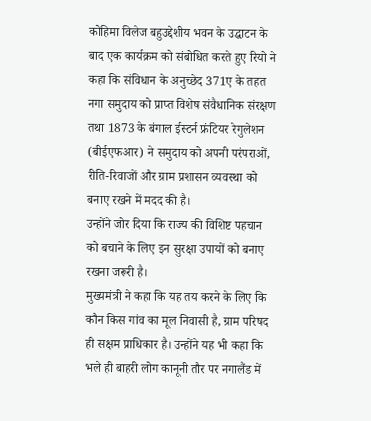कोहिमा विलेज बहुउद्देशीय भवन के उद्घाटन के बाद एक कार्यक्रम को संबोधित करते हुए रियो ने कहा कि संविधान के अनुच्छेद 371ए के तहत नगा समुदाय को प्राप्त विशेष संवैधानिक संरक्षण तथा 1873 के बंगाल ईस्टर्न फ्रंटियर रेगुलेशन (बीईएफआर) ने समुदाय को अपनी परंपराओं, रीति-रिवाजों और ग्राम प्रशासन व्यवस्था को बनाए रखने में मदद की है।
उन्होंने जोर दिया कि राज्य की विशिष्ट पहचान को बचाने के लिए इन सुरक्षा उपायों को बनाए रखना जरूरी है।
मुख्यमंत्री ने कहा कि यह तय करने के लिए कि कौन किस गांव का मूल निवासी है, ग्राम परिषद ही सक्षम प्राधिकार है। उन्होंने यह भी कहा कि भले ही बाहरी लोग कानूनी तौर पर नगालैंड में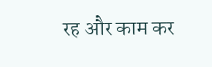रह और काम कर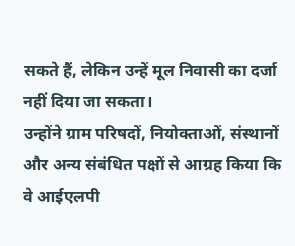सकते हैं, लेकिन उन्हें मूल निवासी का दर्जा नहीं दिया जा सकता।
उन्होंने ग्राम परिषदों, नियोक्ताओं, संस्थानों और अन्य संबंधित पक्षों से आग्रह किया कि वे आईएलपी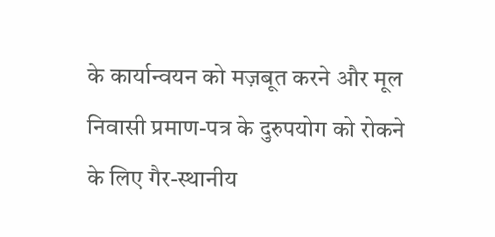के कार्यान्वयन को मज़बूत करने और मूल निवासी प्रमाण-पत्र के दुरुपयोग को रोकने के लिए गैर-स्थानीय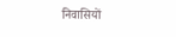निवासियों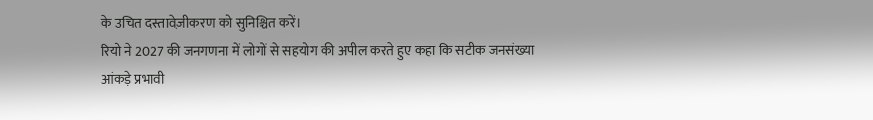के उचित दस्तावेज़ीकरण को सुनिश्चित करें।
रियो ने 2027 की जनगणना में लोगों से सहयोग की अपील करते हुए कहा कि सटीक जनसंख्या आंकड़े प्रभावी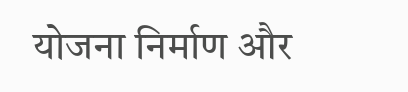योजना निर्माण और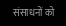संसाधनों को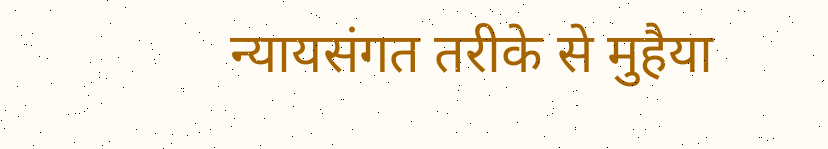न्यायसंगत तरीके से मुहैया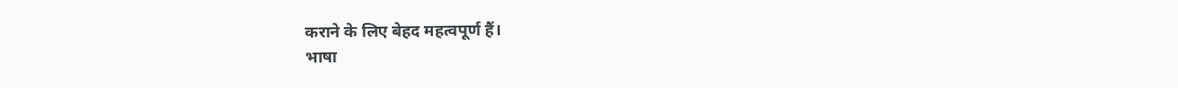कराने के लिए बेहद महत्वपूर्ण हैं।
भाषा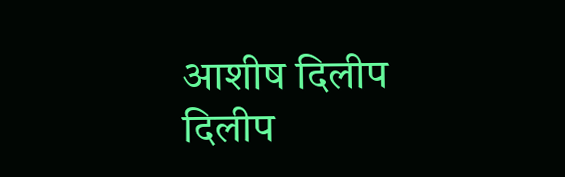आशीष दिलीप
दिलीप